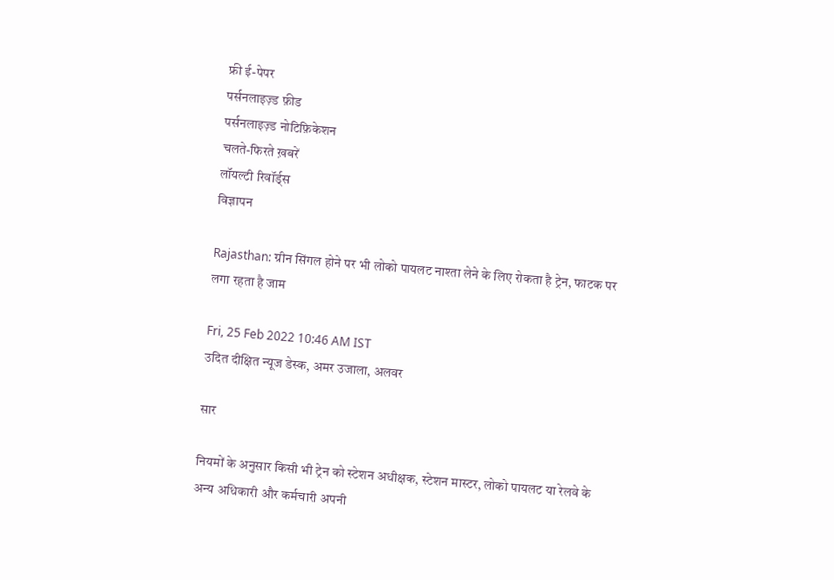फ्री ई-पेपर
पर्सनलाइज़्ड फ़ीड
पर्सनलाइज़्ड नोटिफ़िकेशन
चलते-फिरते ख़बरें
लॉयल्टी रिवॉर्ड्स
विज्ञापन

Rajasthan: ग्रीन सिंगल होने पर भी लोको पायलट नाश्ता लेने के लिए रोकता है ट्रेन, फाटक पर लगा रहता है जाम

Fri, 25 Feb 2022 10:46 AM IST
उदित दीक्षित न्यूज डेस्क, अमर उजाला, अलवर

सार

नियमों के अनुसार किसी भी ट्रेन को स्टेशन अधीक्षक, स्टेशन मास्टर, लोको पायलट या रेलवे के अन्य अधिकारी और कर्मचारी अपनी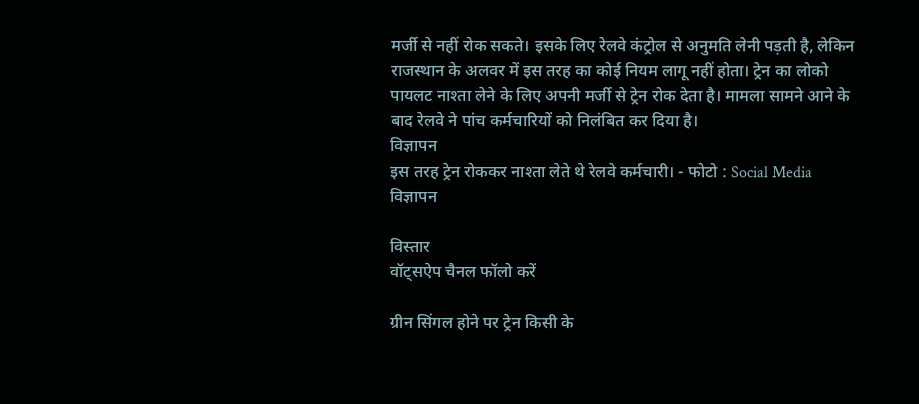मर्जी से नहीं रोक सकते। इसके लिए रेलवे कंट्रोल से अनुमति लेनी पड़ती है, लेकिन राजस्थान के अलवर में इस तरह का कोई नियम लागू नहीं होता। ट्रेन का लोको पायलट नाश्ता लेने के लिए अपनी मर्जी से ट्रेन रोक देता है। मामला सामने आने के बाद रेलवे ने पांच कर्मचारियों को निलंबित कर दिया है।
विज्ञापन
इस तरह ट्रेन रोककर नाश्ता लेते थे रेलवे कर्मचारी। - फोटो : Social Media
विज्ञापन

विस्तार
वॉट्सऐप चैनल फॉलो करें

ग्रीन सिंगल होने पर ट्रेन किसी के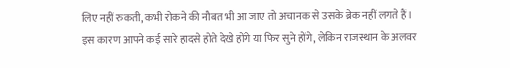लिए नहीं रुकती, कभी रोकने की नौबत भी आ जाए तो अचानक से उसके ब्रेक नहीं लगते हैं। इस कारण आपने कई सारे हादसे होते देखे होंगे या फिर सुने होंगे, लेकिन राजस्थान के अलवर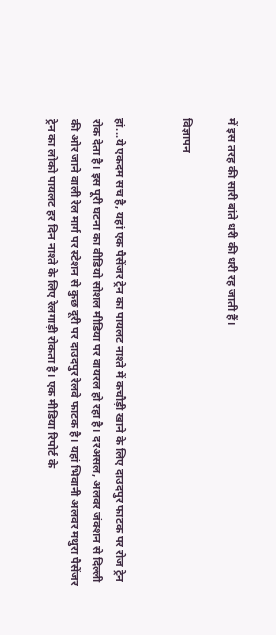में इस तरह की सारी बांते धरी की धरी रह जाती हैं।

विज्ञापन


हां...ये एकदम सच है, यहां एक पैसेंजर ट्रेन का पायलट नाश्ते में कचौड़ी खाने के लिए दाउदपुर फाटक पर रोज ट्रेन रोक देता है। इस पूरी घटना का वीडियो सोशल मीडिया पर वायरल हो रहा है। दरअसल, अलवर जंक्शन से दिल्ली की ओर जाने वाली रेल मार्ग पर स्टेशन से कुछ दूरी पर दाउदपुर रेलवे फाटक है। यहां भिवानी अलवर मथुरा पैसेंजर ट्रेन का लोको पायलट हर दिन नाश्ते के लिए रेलगाड़ी रोकता है। एक मीडिया रिपोर्ट के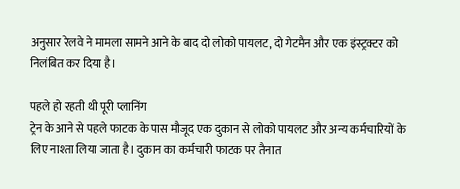अनुसार रेलवे ने मामला सामने आने के बाद दो लोको पायलट, दो गेटमैन और एक इंस्ट्रक्टर को निलंबित कर दिया है।

पहले हो रहती थी पूरी प्लानिंग
ट्रेन के आने से पहले फाटक के पास मौजूद एक दुकान से लोको पायलट और अन्य कर्मचारियों के लिए नाश्ता लिया जाता है। दुकान का कर्मचारी फाटक पर तैनात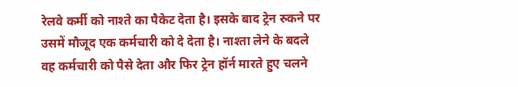रेलवे कर्मी को नाश्ते का पैकेट देता है। इसके बाद ट्रेन रुकने पर उसमें मौजूद एक कर्मचारी को दे देता है। नाश्ता लेने के बदले वह कर्मचारी को पैसे देता और फिर ट्रेन हॉर्न मारते हुए चलने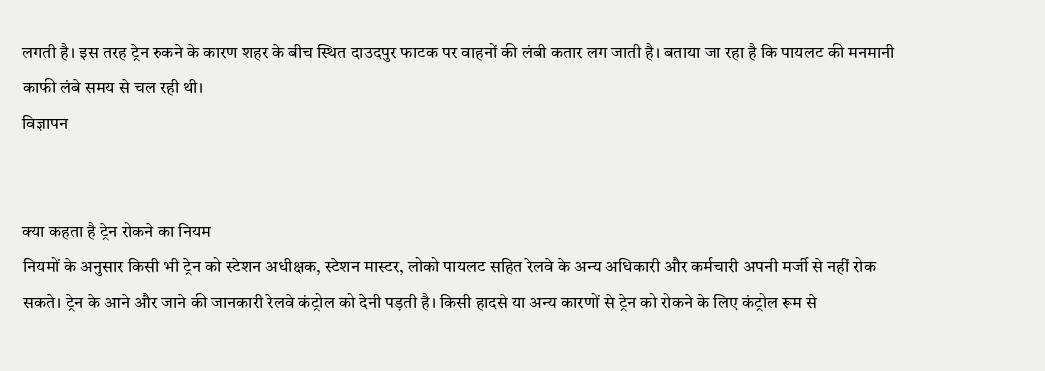लगती है। इस तरह ट्रेन रुकने के कारण शहर के बीच स्थित दाउदपुर फाटक पर वाहनों की लंबी कतार लग जाती है। बताया जा रहा है कि पायलट की मनमानी काफी लंबे समय से चल रही थी।
विज्ञापन


क्या कहता है ट्रेन रोकने का नियम
नियमों के अनुसार किसी भी ट्रेन को स्टेशन अधीक्षक, स्टेशन मास्टर, लोको पायलट सहित रेलवे के अन्य अधिकारी और कर्मचारी अपनी मर्जी से नहीं रोक सकते। ट्रेन के आने और जाने की जानकारी रेलवे कंट्रोल को देनी पड़ती है। किसी हादसे या अन्य कारणों से ट्रेन को रोकने के लिए कंट्रोल रूम से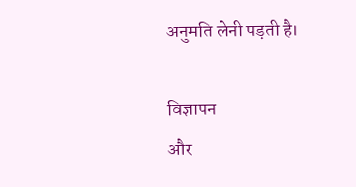अनुमति लेनी पड़ती है।

विज्ञापन
और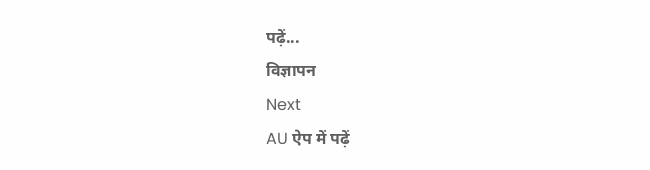पढ़ें...
विज्ञापन
Next
AU ऐप में पढ़ें